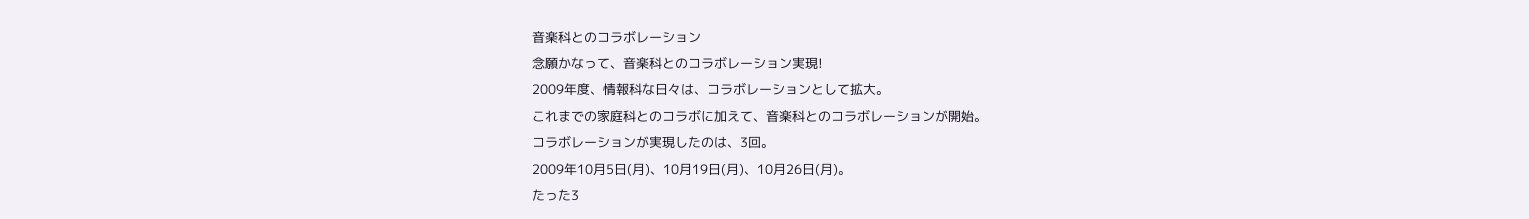音楽科とのコラボレーション
念願かなって、音楽科とのコラボレーション実現!
2009年度、情報科な日々は、コラボレーションとして拡大。
これまでの家庭科とのコラボに加えて、音楽科とのコラボレーションが開始。
コラボレーションが実現したのは、3回。
2009年10月5日(月)、10月19日(月)、10月26日(月)。
たった3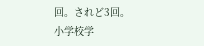回。されど3回。
小学校学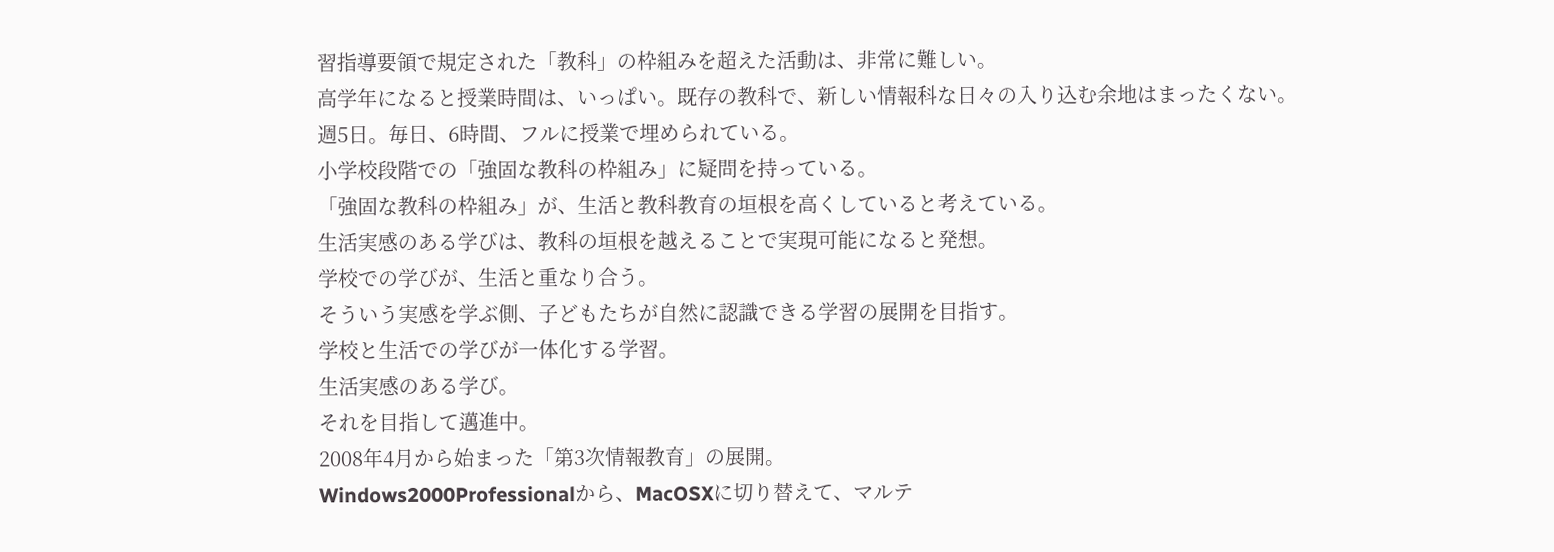習指導要領で規定された「教科」の枠組みを超えた活動は、非常に難しい。
高学年になると授業時間は、いっぱい。既存の教科で、新しい情報科な日々の入り込む余地はまったくない。
週5日。毎日、6時間、フルに授業で埋められている。
小学校段階での「強固な教科の枠組み」に疑問を持っている。
「強固な教科の枠組み」が、生活と教科教育の垣根を高くしていると考えている。
生活実感のある学びは、教科の垣根を越えることで実現可能になると発想。
学校での学びが、生活と重なり合う。
そういう実感を学ぶ側、子どもたちが自然に認識できる学習の展開を目指す。
学校と生活での学びが一体化する学習。
生活実感のある学び。
それを目指して邁進中。
2008年4月から始まった「第3次情報教育」の展開。
Windows2000Professionalから、MacOSXに切り替えて、マルテ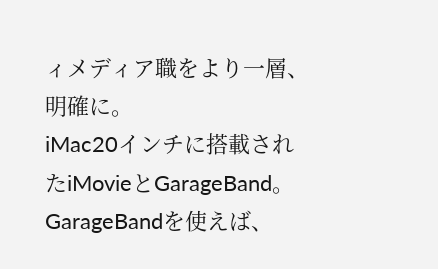ィメディア職をより一層、明確に。
iMac20インチに搭載されたiMovieとGarageBand。
GarageBandを使えば、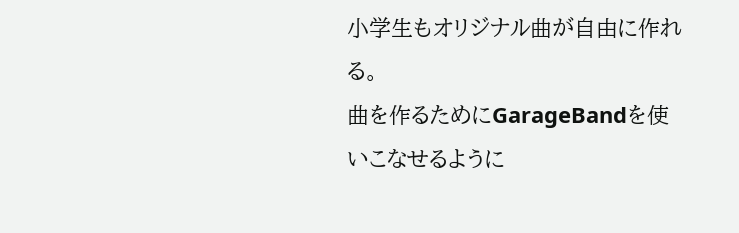小学生もオリジナル曲が自由に作れる。
曲を作るためにGarageBandを使いこなせるように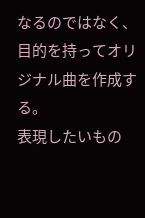なるのではなく、目的を持ってオリジナル曲を作成する。
表現したいもの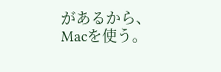があるから、Macを使う。